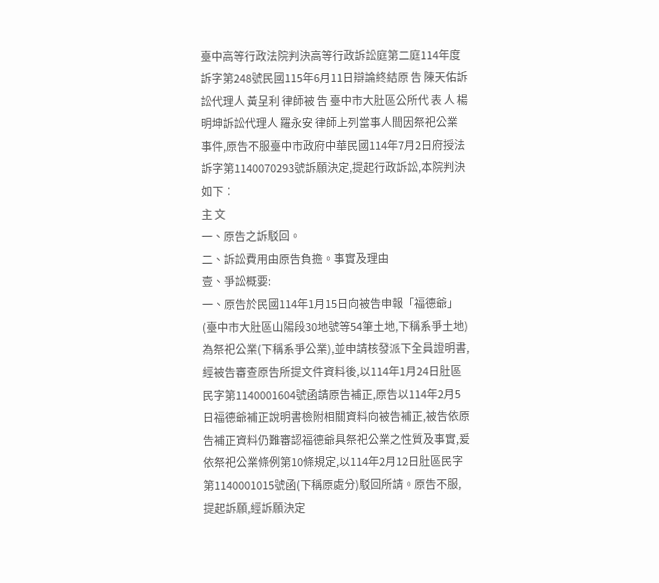臺中高等行政法院判決高等行政訴訟庭第二庭114年度訴字第248號民國115年6月11日辯論終結原 告 陳天佑訴訟代理人 黃呈利 律師被 告 臺中市大肚區公所代 表 人 楊明坤訴訟代理人 羅永安 律師上列當事人間因祭祀公業事件,原告不服臺中市政府中華民國114年7月2日府授法訴字第1140070293號訴願決定,提起行政訴訟,本院判決如下︰
主 文
一、原告之訴駁回。
二、訴訟費用由原告負擔。事實及理由
壹、爭訟概要:
一、原告於民國114年1月15日向被告申報「福德爺」(臺中市大肚區山陽段30地號等54筆土地,下稱系爭土地)為祭祀公業(下稱系爭公業),並申請核發派下全員證明書,經被告審查原告所提文件資料後,以114年1月24日肚區民字第1140001604號函請原告補正,原告以114年2月5日福德爺補正說明書檢附相關資料向被告補正,被告依原告補正資料仍難審認福德爺具祭祀公業之性質及事實,爰依祭祀公業條例第10條規定,以114年2月12日肚區民字第1140001015號函(下稱原處分)駁回所請。原告不服,提起訴願,經訴願決定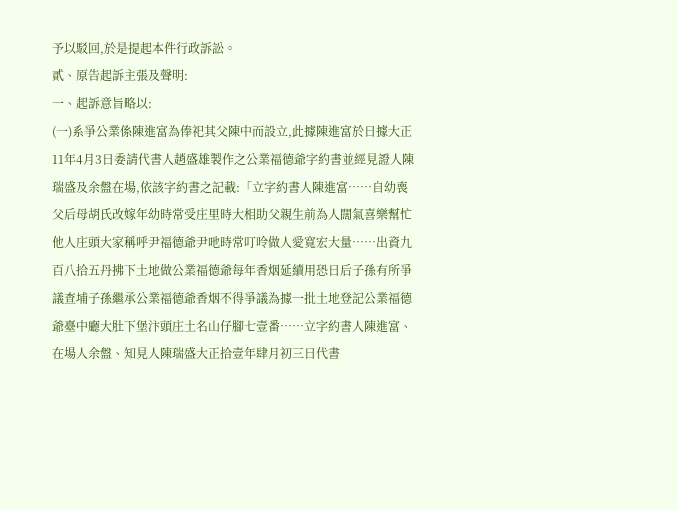予以駁回,於是提起本件行政訴訟。
貳、原告起訴主張及聲明:
一、起訴意旨略以:
(一)系爭公業係陳進富為俸祀其父陳中而設立,此據陳進富於日據大正11年4月3日委請代書人趙盛雄製作之公業福德爺字約書並經見證人陳瑞盛及余盤在場,依該字約書之記載:「立字約書人陳進富……自幼喪父后母胡氏改嫁年幼時常受庄里時大相助父親生前為人闊氣喜樂幫忙他人庄頭大家稱呼尹福德爺尹吔時常叮呤做人愛寬宏大量……出資九百八拾五丹拂下土地做公業福德爺每年香烟延續用恐日后子孫有所爭議查埔子孫繼承公業福德爺香烟不得爭議為據一批土地登記公業福德爺臺中廳大肚下堡汴頭庄土名山仔腳七壹番……立字約書人陳進富、在場人余盤、知見人陳瑞盛大正拾壹年肆月初三日代書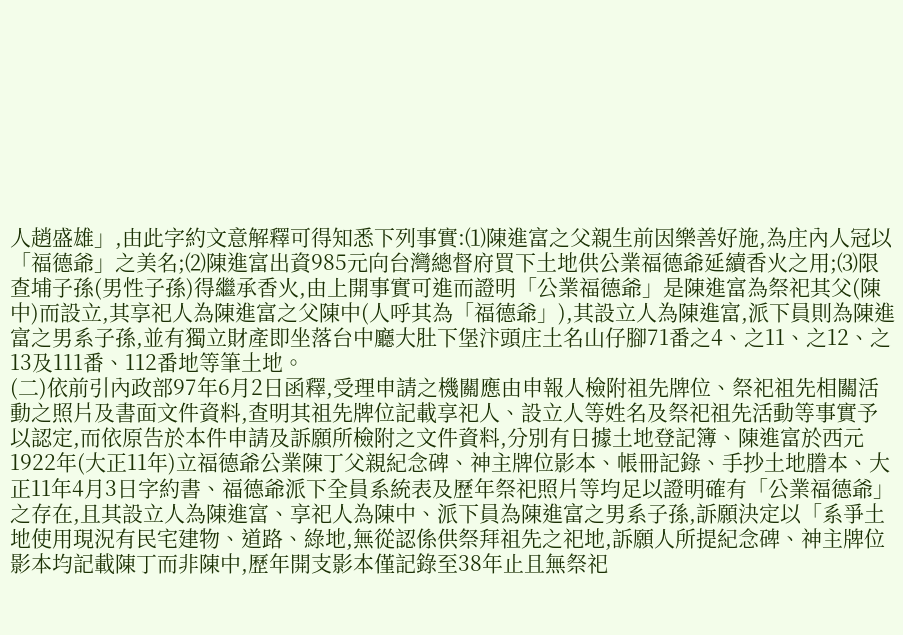人趙盛雄」,由此字約文意解釋可得知悉下列事實:⑴陳進富之父親生前因樂善好施,為庄內人冠以「福德爺」之美名;⑵陳進富出資985元向台灣總督府買下土地供公業福德爺延續香火之用;⑶限查埔子孫(男性子孫)得繼承香火,由上開事實可進而證明「公業福德爺」是陳進富為祭祀其父(陳中)而設立,其享祀人為陳進富之父陳中(人呼其為「福德爺」),其設立人為陳進富,派下員則為陳進富之男系子孫,並有獨立財產即坐落台中廳大肚下堡汴頭庄土名山仔腳71番之4、之11、之12、之13及111番、112番地等筆土地。
(二)依前引內政部97年6月2日函釋,受理申請之機關應由申報人檢附祖先牌位、祭祀祖先相關活動之照片及書面文件資料,查明其祖先牌位記載享祀人、設立人等姓名及祭祀祖先活動等事實予以認定,而依原告於本件申請及訴願所檢附之文件資料,分別有日據土地登記簿、陳進富於西元1922年(大正11年)立福德爺公業陳丁父親紀念碑、神主牌位影本、帳冊記錄、手抄土地謄本、大正11年4月3日字約書、福德爺派下全員系統表及歷年祭祀照片等均足以證明確有「公業福德爺」之存在,且其設立人為陳進富、享祀人為陳中、派下員為陳進富之男系子孫,訴願決定以「系爭土地使用現況有民宅建物、道路、綠地,無從認係供祭拜祖先之祀地,訴願人所提紀念碑、神主牌位影本均記載陳丁而非陳中,歷年開支影本僅記錄至38年止且無祭祀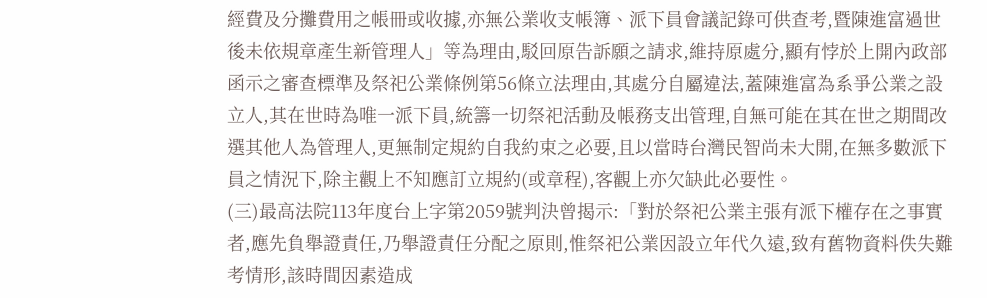經費及分攤費用之帳冊或收據,亦無公業收支帳簿、派下員會議記錄可供查考,暨陳進富過世後未依規章產生新管理人」等為理由,駁回原告訴願之請求,維持原處分,顯有悖於上開內政部函示之審查標準及祭祀公業條例第56條立法理由,其處分自屬違法,蓋陳進富為系爭公業之設立人,其在世時為唯一派下員,統籌一切祭祀活動及帳務支出管理,自無可能在其在世之期間改選其他人為管理人,更無制定規約自我約束之必要,且以當時台灣民智尚未大開,在無多數派下員之情況下,除主觀上不知應訂立規約(或章程),客觀上亦欠缺此必要性。
(三)最高法院113年度台上字第2059號判決曾揭示:「對於祭祀公業主張有派下權存在之事實者,應先負舉證責任,乃舉證責任分配之原則,惟祭祀公業因設立年代久遠,致有舊物資料佚失難考情形,該時間因素造成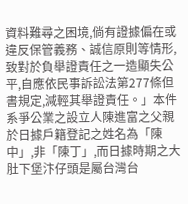資料難尋之困境,倘有證據偏在或違反保管義務、誠信原則等情形,致對於負舉證責任之一造顯失公平,自應依民事訴訟法第277條但書規定,減輕其舉證責任。」本件系爭公業之設立人陳進富之父親於日據戶籍登記之姓名為「陳中」,非「陳丁」,而日據時期之大肚下堡汴仔頭是屬台灣台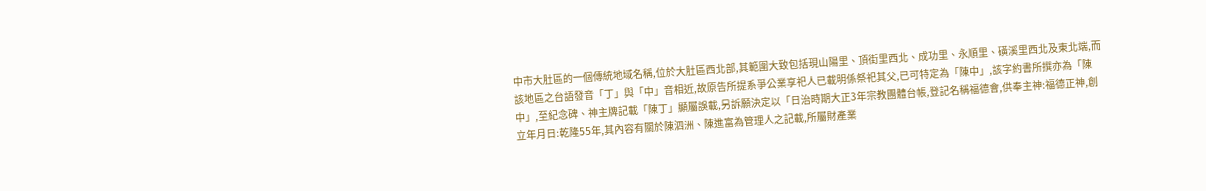中市大肚區的一個傳統地域名稱,位於大肚區西北部,其範圍大致包括現山陽里、頂街里西北、成功里、永順里、磺溪里西北及東北端,而該地區之台語發音「丁」與「中」音相近,故原告所提系爭公業享祀人已載明係祭祀其父,已可特定為「陳中」,該字約書所撰亦為「陳中」,至紀念碑、神主牌記載「陳丁」顯屬誤載,另訴願決定以「日治時期大正3年宗教團體台帳,登記名稱福德會,供奉主神:福德正神,創立年月日:乾隆55年,其內容有關於陳泗洲、陳進富為管理人之記載,所屬財產業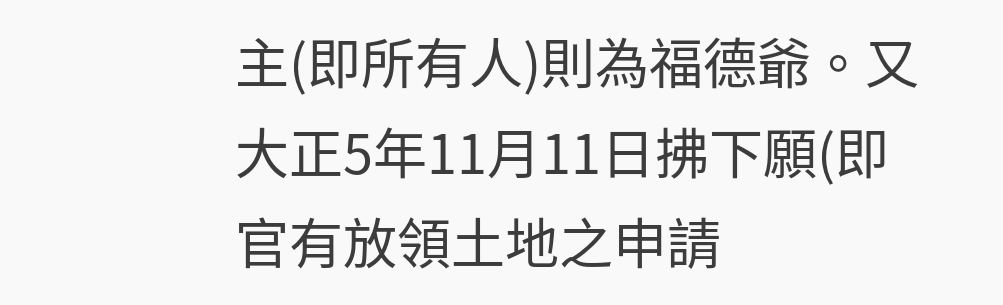主(即所有人)則為福德爺。又大正5年11月11日拂下願(即官有放領土地之申請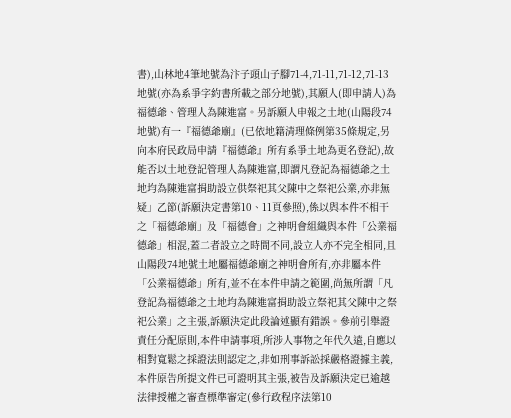書),山林地4筆地號為汴子頭山子腳71-4,71-11,71-12,71-13地號(亦為系爭字約書所載之部分地號),其願人(即申請人)為福德爺、管理人為陳進富。另訴願人申報之土地(山陽段74地號)有一『福德爺廟』(已依地籍清理條例第35條規定,另向本府民政局申請『福德爺』所有系爭土地為更名登記),故能否以土地登記管理人為陳進富,即謂凡登記為福德爺之土地均為陳進富捐助設立供祭祀其父陳中之祭祀公業,亦非無疑」乙節(訴願決定書第10、11頁參照),係以與本件不相干之「福德爺廟」及「福德會」之神明會組織與本件「公業福德爺」相混,蓋二者設立之時間不同,設立人亦不完全相同,且山陽段74地號土地屬福德爺廟之神明會所有,亦非屬本件「公業福德爺」所有,並不在本件申請之範圍,尚無所謂「凡登記為福德爺之土地均為陳進富捐助設立祭祀其父陳中之祭祀公業」之主張,訴願決定此段論述顯有錯誤。參前引舉證責任分配原則,本件申請事項,所涉人事物之年代久遠,自應以相對寬鬆之採證法則認定之,非如刑事訴訟採嚴格證據主義,本件原告所提文件已可證明其主張,被告及訴願決定已逾越法律授權之審查標準審定(參行政程序法第10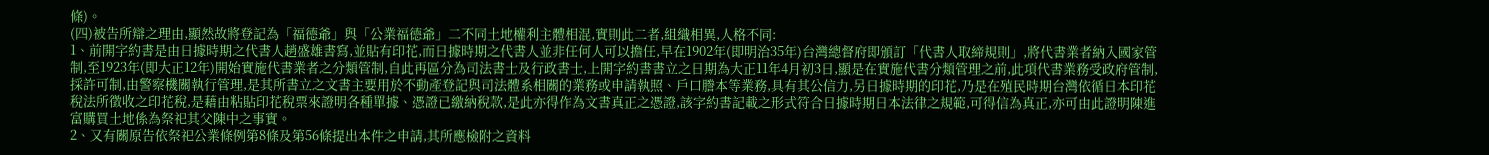條)。
(四)被告所辯之理由,顯然故將登記為「福德爺」與「公業福德爺」二不同土地權利主體相混,實則此二者,組織相異,人格不同:
1、前開字約書是由日據時期之代書人趙盛雄書寫,並貼有印花,而日據時期之代書人並非任何人可以擔任,早在1902年(即明治35年)台灣總督府即頒訂「代書人取締規則」,將代書業者納入國家管制,至1923年(即大正12年)開始實施代書業者之分類管制,自此再區分為司法書士及行政書士,上開字約書書立之日期為大正11年4月初3日,顯是在實施代書分類管理之前,此項代書業務受政府管制,採許可制,由警察機關執行管理,是其所書立之文書主要用於不動產登記與司法體系相關的業務或申請執照、戶口謄本等業務,具有其公信力,另日據時期的印花,乃是在殖民時期台灣依循日本印花稅法所徵收之印花稅,是藉由粘貼印花稅票來證明各種單據、憑證已繳納稅款,是此亦得作為文書真正之憑證,該字約書記載之形式符合日據時期日本法律之規範,可得信為真正,亦可由此證明陳進富購買土地係為祭祀其父陳中之事實。
2、又有關原告依祭祀公業條例第8條及第56條提出本件之申請,其所應檢附之資料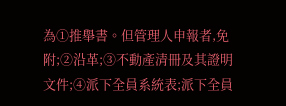為①推舉書。但管理人申報者,免附;②沿革;③不動產清冊及其證明文件;④派下全員系統表;派下全員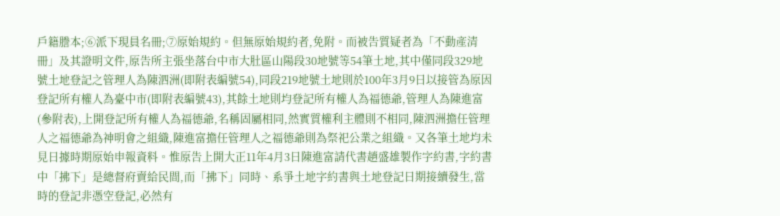戶籍謄本;⑥派下現員名冊;⑦原始規約。但無原始規約者,免附。而被告質疑者為「不動產清冊」及其證明文件,原告所主張坐落台中市大肚區山陽段30地號等54筆土地,其中僅同段329地號土地登記之管理人為陳泗洲(即附表編號54),同段219地號土地則於100年3月9日以接管為原因登記所有權人為臺中市(即附表編號43),其餘土地則均登記所有權人為福德爺,管理人為陳進富(參附表),上開登記所有權人為福德爺,名稱固屬相同,然實質權利主體則不相同,陳泗洲擔任管理人之福德爺為神明會之組織,陳進富擔任管理人之福德爺則為祭祀公業之組織。又各筆土地均未見日據時期原始申報資料。惟原告上開大正11年4月3日陳進富請代書趙盛雄製作字約書,字約書中「拂下」是總督府賣給民間,而「拂下」同時、系爭土地字約書與土地登記日期接續發生,當時的登記非憑空登記,必然有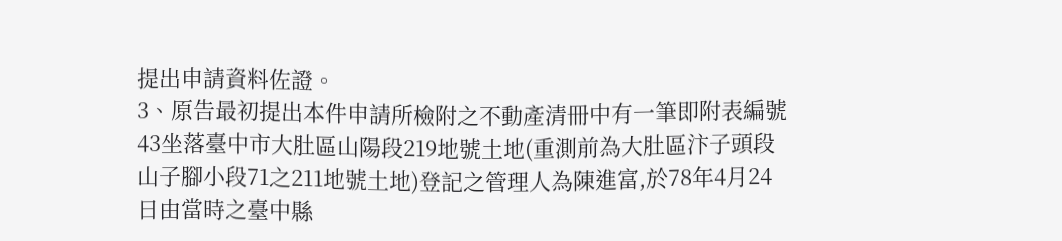提出申請資料佐證。
3、原告最初提出本件申請所檢附之不動產清冊中有一筆即附表編號43坐落臺中市大肚區山陽段219地號土地(重測前為大肚區汴子頭段山子腳小段71之211地號土地)登記之管理人為陳進富,於78年4月24日由當時之臺中縣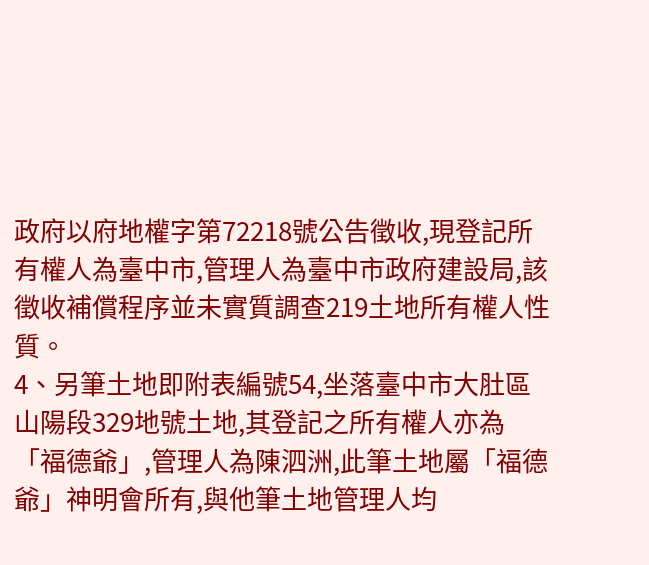政府以府地權字第72218號公告徵收,現登記所有權人為臺中市,管理人為臺中市政府建設局,該徵收補償程序並未實質調查219土地所有權人性質。
4、另筆土地即附表編號54,坐落臺中市大肚區山陽段329地號土地,其登記之所有權人亦為「福德爺」,管理人為陳泗洲,此筆土地屬「福德爺」神明會所有,與他筆土地管理人均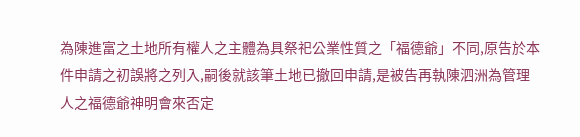為陳進富之土地所有權人之主體為具祭祀公業性質之「福德爺」不同,原告於本件申請之初誤將之列入,嗣後就該筆土地已撤回申請,是被告再執陳泗洲為管理人之福德爺神明會來否定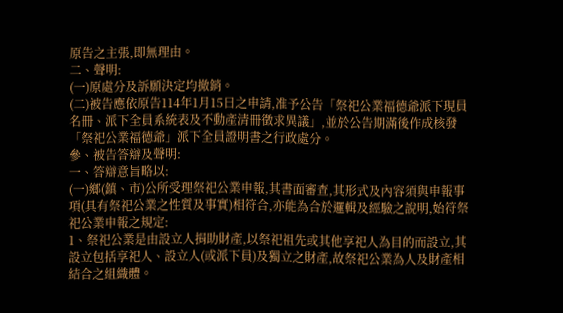原告之主張,即無理由。
二、聲明:
(一)原處分及訴願決定均撤銷。
(二)被告應依原告114年1月15日之申請,准予公告「祭祀公業福德爺派下現員名冊、派下全員系統表及不動產清冊徵求異議」,並於公告期滿後作成核發「祭祀公業福德爺」派下全員證明書之行政處分。
參、被告答辯及聲明:
一、答辯意旨略以:
(一)鄉(鎮、市)公所受理祭祀公業申報,其書面審查,其形式及內容須與申報事項(具有祭祀公業之性質及事實)相符合,亦能為合於邏輯及經驗之說明,始符祭祀公業申報之規定:
1、祭祀公業是由設立人捐助財產,以祭祀祖先或其他享祀人為目的而設立,其設立包括享祀人、設立人(或派下員)及獨立之財產,故祭祀公業為人及財產相結合之組織體。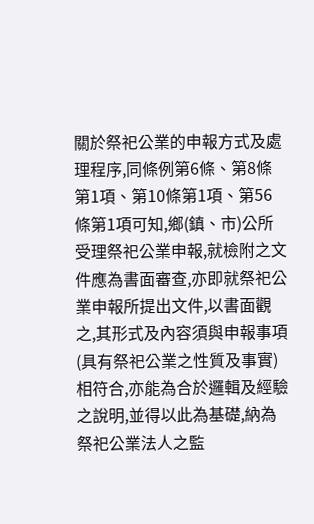關於祭祀公業的申報方式及處理程序,同條例第6條、第8條第1項、第10條第1項、第56條第1項可知,鄉(鎮、市)公所受理祭祀公業申報,就檢附之文件應為書面審查,亦即就祭祀公業申報所提出文件,以書面觀之,其形式及內容須與申報事項(具有祭祀公業之性質及事實)相符合,亦能為合於邏輯及經驗之說明,並得以此為基礎,納為祭祀公業法人之監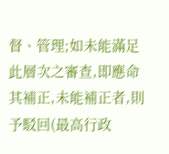督、管理;如未能滿足此層次之審查,即應命其補正,未能補正者,則予駁回(最高行政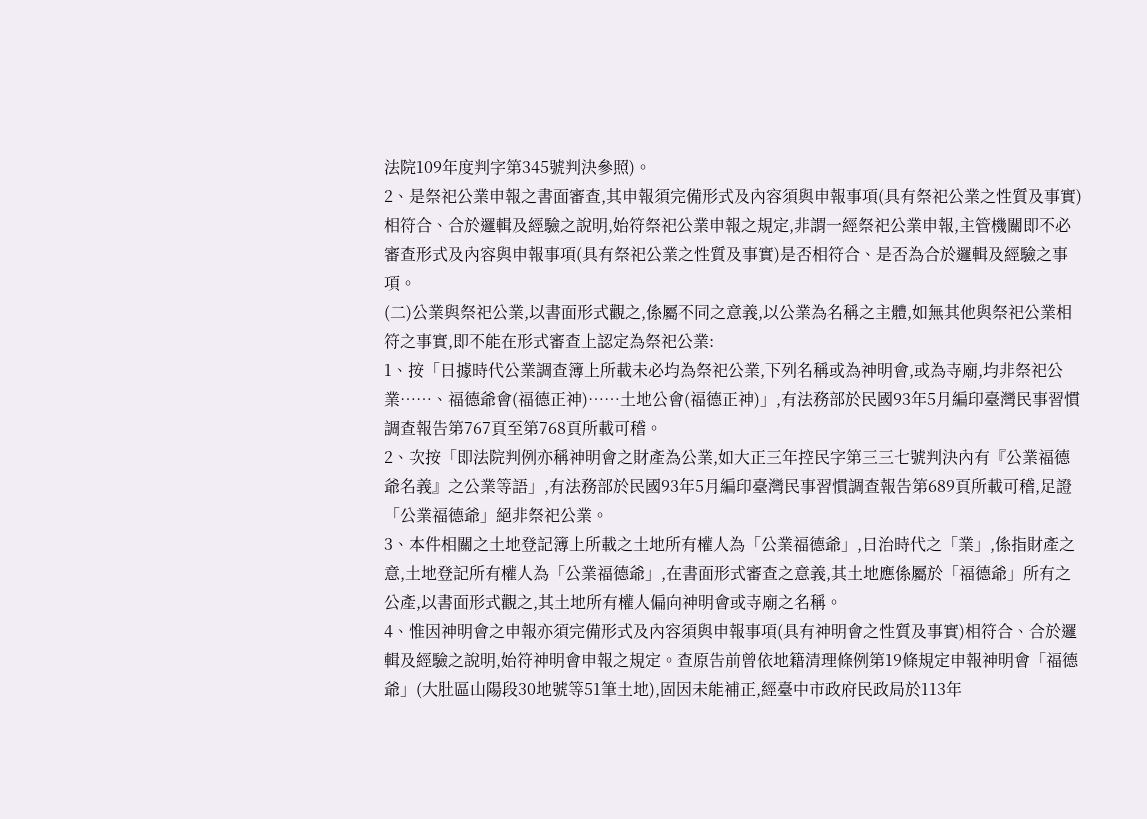法院109年度判字第345號判決參照)。
2、是祭祀公業申報之書面審查,其申報須完備形式及內容須與申報事項(具有祭祀公業之性質及事實)相符合、合於邏輯及經驗之說明,始符祭祀公業申報之規定,非謂一經祭祀公業申報,主管機關即不必審查形式及內容與申報事項(具有祭祀公業之性質及事實)是否相符合、是否為合於邏輯及經驗之事項。
(二)公業與祭祀公業,以書面形式觀之,係屬不同之意義,以公業為名稱之主體,如無其他與祭祀公業相符之事實,即不能在形式審查上認定為祭祀公業:
1、按「日據時代公業調查簿上所載未必均為祭祀公業,下列名稱或為神明會,或為寺廟,均非祭祀公業……、福德爺會(福德正神)……土地公會(福德正神)」,有法務部於民國93年5月編印臺灣民事習慣調查報告第767頁至第768頁所載可稽。
2、次按「即法院判例亦稱神明會之財產為公業,如大正三年控民字第三三七號判決內有『公業福德爺名義』之公業等語」,有法務部於民國93年5月編印臺灣民事習慣調查報告第689頁所載可稽,足證「公業福德爺」絕非祭祀公業。
3、本件相關之土地登記簿上所載之土地所有權人為「公業福德爺」,日治時代之「業」,係指財產之意,土地登記所有權人為「公業福德爺」,在書面形式審查之意義,其土地應係屬於「福德爺」所有之公產,以書面形式觀之,其土地所有權人偏向神明會或寺廟之名稱。
4、惟因神明會之申報亦須完備形式及內容須與申報事項(具有神明會之性質及事實)相符合、合於邏輯及經驗之說明,始符神明會申報之規定。查原告前曾依地籍清理條例第19條規定申報神明會「福德爺」(大肚區山陽段30地號等51筆土地),固因未能補正,經臺中市政府民政局於113年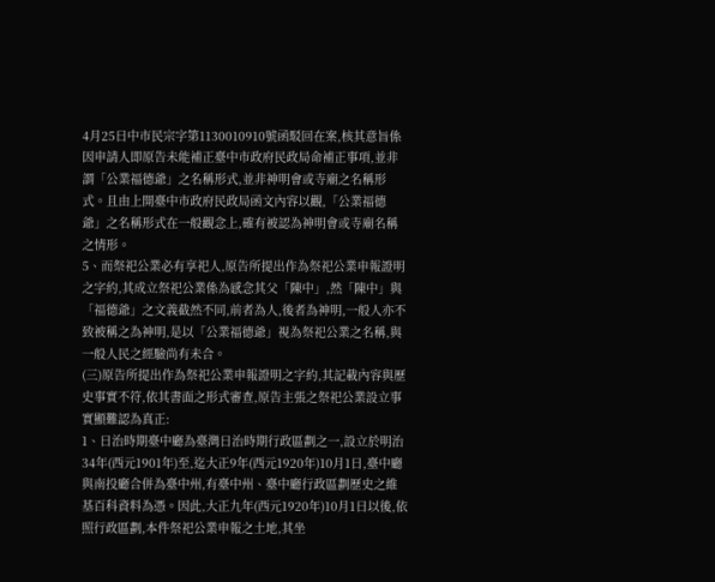4月25日中市民宗字第1130010910號函駁回在案,核其意旨係因申請人即原告未能補正臺中市政府民政局命補正事項,並非謂「公業福德爺」之名稱形式,並非神明會或寺廟之名稱形式。且由上開臺中市政府民政局函文內容以觀,「公業福德爺」之名稱形式在一般觀念上,確有被認為神明會或寺廟名稱之情形。
5、而祭祀公業必有享祀人,原告所提出作為祭祀公業申報證明之字約,其成立祭祀公業係為感念其父「陳中」,然「陳中」與「福德爺」之文義截然不同,前者為人,後者為神明,一般人亦不致被稱之為神明,是以「公業福德爺」視為祭祀公業之名稱,與一般人民之經驗尚有未合。
(三)原告所提出作為祭祀公業申報證明之字約,其記載內容與歷史事實不符,依其書面之形式審查,原告主張之祭祀公業設立事實顯難認為真正:
1、日治時期臺中廳為臺灣日治時期行政區劃之一,設立於明治34年(西元1901年)至,迄大正9年(西元1920年)10月1日,臺中廳與南投廳合併為臺中州,有臺中州、臺中廳行政區劃歷史之維基百科資料為憑。因此,大正九年(西元1920年)10月1日以後,依照行政區劃,本件祭祀公業申報之土地,其坐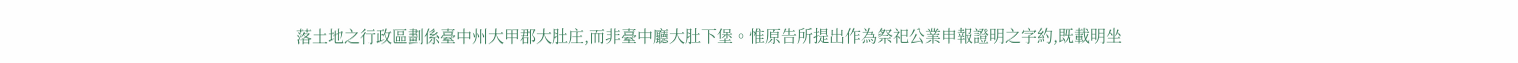落土地之行政區劃係臺中州大甲郡大肚庄,而非臺中廳大肚下堡。惟原告所提出作為祭祀公業申報證明之字約,既載明坐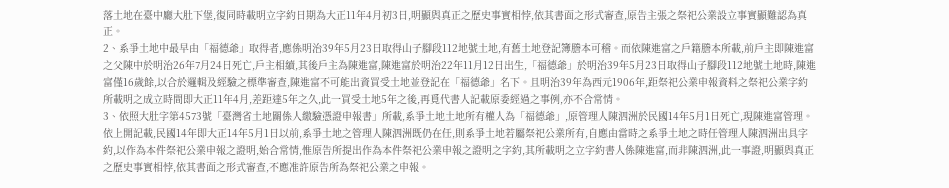落土地在臺中廳大肚下堡,復同時載明立字約日期為大正11年4月初3日,明顯與真正之歷史事實相悖,依其書面之形式審查,原告主張之祭祀公業設立事實顯難認為真正。
2、系爭土地中最早由「福德爺」取得者,應係明治39年5月23日取得山子腳段112地號土地,有舊土地登記簿謄本可稽。而依陳進富之戶籍謄本所載,前戶主即陳進富之父陳中於明治26年7月24日死亡,戶主相續,其後戶主為陳進富,陳進富於明治22年11月12日出生,「福德爺」於明治39年5月23日取得山子腳段112地號土地時,陳進富僅16歲餘,以合於邏輯及經驗之標準審查,陳進富不可能出資買受土地並登記在「福德爺」名下。且明治39年為西元1906年,距祭祀公業申報資料之祭祀公業字約所載明之成立時間即大正11年4月,差距達5年之久,此一買受土地5年之後,再覓代書人記載原委經過之事例,亦不合常情。
3、依照大肚字第4573號「臺灣省土地關係人繳驗憑證申報書」所載,系爭土地土地所有權人為「福德爺」,原管理人陳泗洲於民國14年5月1日死亡,現陳進富管理。依上開記載,民國14年即大正14年5月1日以前,系爭土地之管理人陳泗洲既仍在任,則系爭土地若屬祭祀公業所有,自應由當時之系爭土地之時任管理人陳泗洲出具字約,以作為本件祭祀公業申報之證明,始合常情,惟原告所提出作為本件祭祀公業申報之證明之字約,其所載明之立字約書人係陳進富,而非陳泗洲,此一事證,明顯與真正之歷史事實相悖,依其書面之形式審查,不應准許原告所為祭祀公業之申報。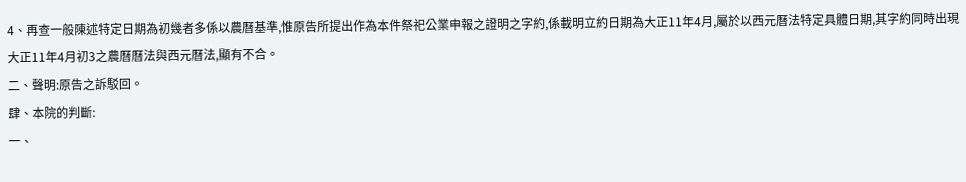4、再查一般陳述特定日期為初幾者多係以農曆基準,惟原告所提出作為本件祭祀公業申報之證明之字約,係載明立約日期為大正11年4月,屬於以西元曆法特定具體日期,其字約同時出現大正11年4月初3之農曆曆法與西元曆法,顯有不合。
二、聲明:原告之訴駁回。
肆、本院的判斷:
一、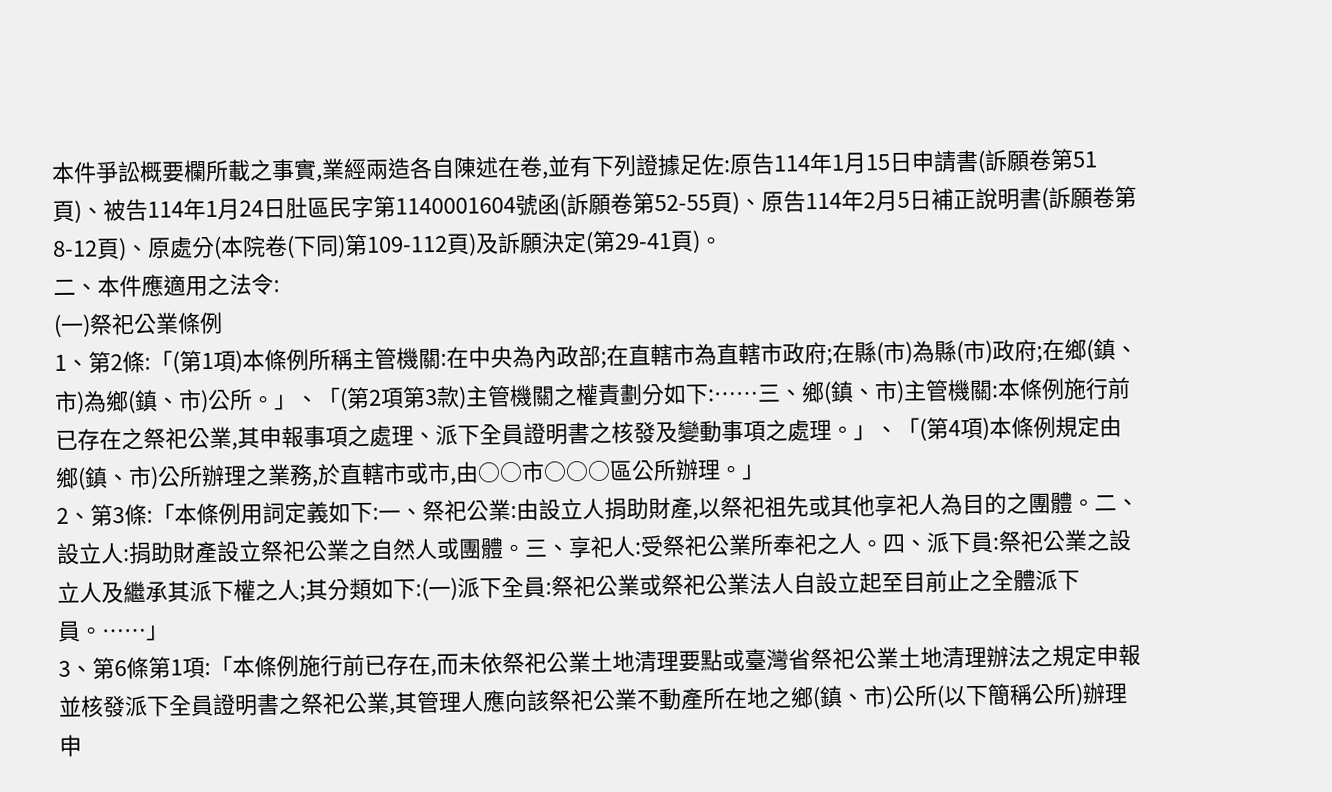本件爭訟概要欄所載之事實,業經兩造各自陳述在卷,並有下列證據足佐:原告114年1月15日申請書(訴願卷第51頁)、被告114年1月24日肚區民字第1140001604號函(訴願卷第52-55頁)、原告114年2月5日補正說明書(訴願卷第8-12頁)、原處分(本院卷(下同)第109-112頁)及訴願決定(第29-41頁)。
二、本件應適用之法令:
(一)祭祀公業條例
1、第2條:「(第1項)本條例所稱主管機關:在中央為內政部;在直轄市為直轄市政府;在縣(市)為縣(市)政府;在鄉(鎮、市)為鄉(鎮、市)公所。」、「(第2項第3款)主管機關之權責劃分如下:……三、鄉(鎮、市)主管機關:本條例施行前已存在之祭祀公業,其申報事項之處理、派下全員證明書之核發及變動事項之處理。」、「(第4項)本條例規定由鄉(鎮、市)公所辦理之業務,於直轄市或市,由○○市○○○區公所辦理。」
2、第3條:「本條例用詞定義如下:一、祭祀公業:由設立人捐助財產,以祭祀祖先或其他享祀人為目的之團體。二、設立人:捐助財產設立祭祀公業之自然人或團體。三、享祀人:受祭祀公業所奉祀之人。四、派下員:祭祀公業之設立人及繼承其派下權之人;其分類如下:(一)派下全員:祭祀公業或祭祀公業法人自設立起至目前止之全體派下員。……」
3、第6條第1項:「本條例施行前已存在,而未依祭祀公業土地清理要點或臺灣省祭祀公業土地清理辦法之規定申報並核發派下全員證明書之祭祀公業,其管理人應向該祭祀公業不動產所在地之鄉(鎮、市)公所(以下簡稱公所)辦理申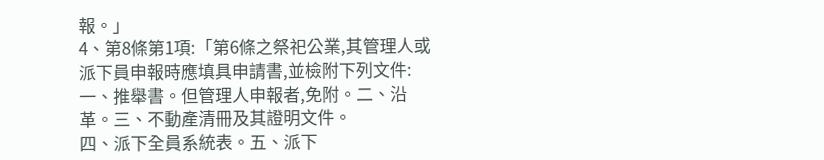報。」
4、第8條第1項:「第6條之祭祀公業,其管理人或派下員申報時應填具申請書,並檢附下列文件:一、推舉書。但管理人申報者,免附。二、沿革。三、不動產清冊及其證明文件。
四、派下全員系統表。五、派下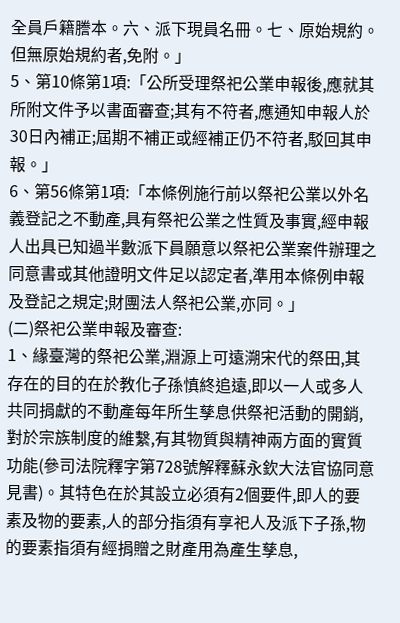全員戶籍謄本。六、派下現員名冊。七、原始規約。但無原始規約者,免附。」
5、第10條第1項:「公所受理祭祀公業申報後,應就其所附文件予以書面審查;其有不符者,應通知申報人於30日內補正;屆期不補正或經補正仍不符者,駁回其申報。」
6、第56條第1項:「本條例施行前以祭祀公業以外名義登記之不動產,具有祭祀公業之性質及事實,經申報人出具已知過半數派下員願意以祭祀公業案件辦理之同意書或其他證明文件足以認定者,準用本條例申報及登記之規定;財團法人祭祀公業,亦同。」
(二)祭祀公業申報及審查:
1、緣臺灣的祭祀公業,淵源上可遠溯宋代的祭田,其存在的目的在於教化子孫慎終追遠,即以一人或多人共同捐獻的不動產每年所生孳息供祭祀活動的開銷,對於宗族制度的維繫,有其物質與精神兩方面的實質功能(參司法院釋字第728號解釋蘇永欽大法官協同意見書)。其特色在於其設立必須有2個要件,即人的要素及物的要素,人的部分指須有享祀人及派下子孫,物的要素指須有經捐贈之財產用為產生孳息,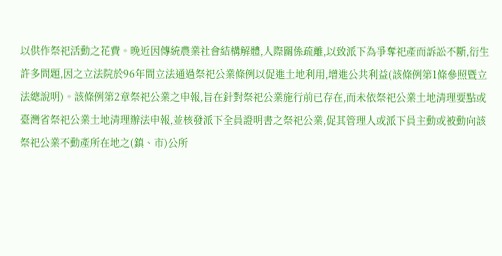以供作祭祀活動之花費。晚近因傳統農業社會結構解體,人際關係疏離,以致派下為爭奪祀產而訴訟不斷,衍生許多問題,因之立法院於96年間立法通過祭祀公業條例以促進土地利用,增進公共利益(該條例第1條參照暨立法總說明)。該條例第2章祭祀公業之申報,旨在針對祭祀公業施行前已存在,而未依祭祀公業土地清理要點或臺灣省祭祀公業土地清理辦法申報,並核發派下全員證明書之祭祀公業,促其管理人或派下員主動或被動向該祭祀公業不動產所在地之(鎮、市)公所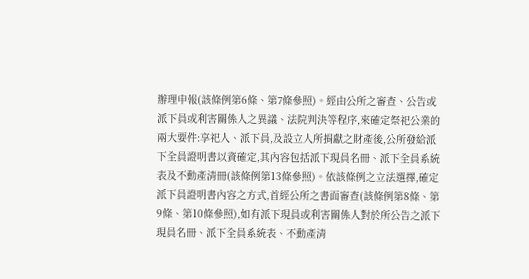辦理申報(該條例第6條、第7條參照)。經由公所之審查、公告或派下員或利害關係人之異議、法院判決等程序,來確定祭祀公業的兩大要件:享祀人、派下員,及設立人所捐獻之財產後,公所發給派下全員證明書以資確定,其內容包括派下現員名冊、派下全員系統表及不動產清冊(該條例第13條參照)。依該條例之立法選擇,確定派下員證明書內容之方式,首經公所之書面審查(該條例第8條、第9條、第10條參照),如有派下現員或利害關係人對於所公告之派下現員名冊、派下全員系統表、不動產清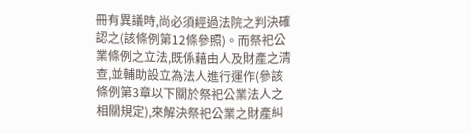冊有異議時,尚必須經過法院之判決確認之(該條例第12條參照)。而祭祀公業條例之立法,既係藉由人及財產之清查,並輔助設立為法人進行運作(參該條例第3章以下關於祭祀公業法人之相關規定),來解決祭祀公業之財產糾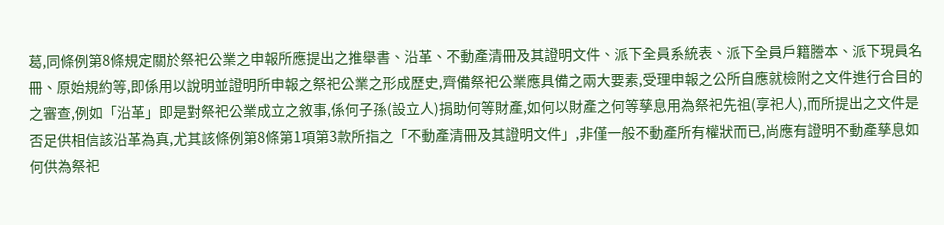葛,同條例第8條規定關於祭祀公業之申報所應提出之推舉書、沿革、不動產清冊及其證明文件、派下全員系統表、派下全員戶籍謄本、派下現員名冊、原始規約等,即係用以說明並證明所申報之祭祀公業之形成歷史,齊備祭祀公業應具備之兩大要素,受理申報之公所自應就檢附之文件進行合目的之審查,例如「沿革」即是對祭祀公業成立之敘事,係何子孫(設立人)捐助何等財產,如何以財產之何等孳息用為祭祀先祖(享祀人),而所提出之文件是否足供相信該沿革為真,尤其該條例第8條第1項第3款所指之「不動產清冊及其證明文件」,非僅一般不動產所有權狀而已,尚應有證明不動產孳息如何供為祭祀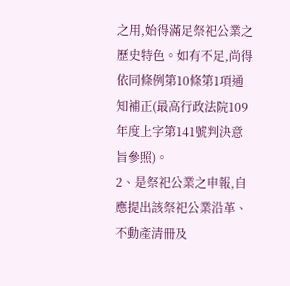之用,始得滿足祭祀公業之歷史特色。如有不足,尚得依同條例第10條第1項通知補正(最高行政法院109年度上字第141號判決意旨參照)。
2、是祭祀公業之申報,自應提出該祭祀公業沿革、不動產清冊及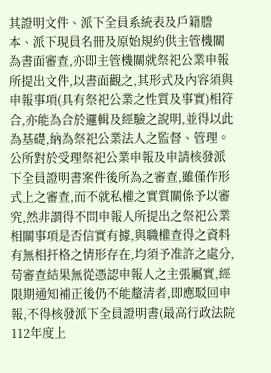其證明文件、派下全員系統表及戶籍謄本、派下現員名冊及原始規約供主管機關為書面審查,亦即主管機關就祭祀公業申報所提出文件,以書面觀之,其形式及內容須與申報事項(具有祭祀公業之性質及事實)相符合,亦能為合於邏輯及經驗之說明,並得以此為基礎,納為祭祀公業法人之監督、管理。公所對於受理祭祀公業申報及申請核發派下全員證明書案件後所為之審查,雖僅作形式上之審查,而不就私權之實質關係予以審究,然非謂得不問申報人所提出之祭祀公業相關事項是否信實有據,與職權查得之資料有無相扞格之情形存在,均須予准許之處分,苟審查結果無從憑認申報人之主張屬實,經限期通知補正後仍不能釐清者,即應駁回申報,不得核發派下全員證明書(最高行政法院112年度上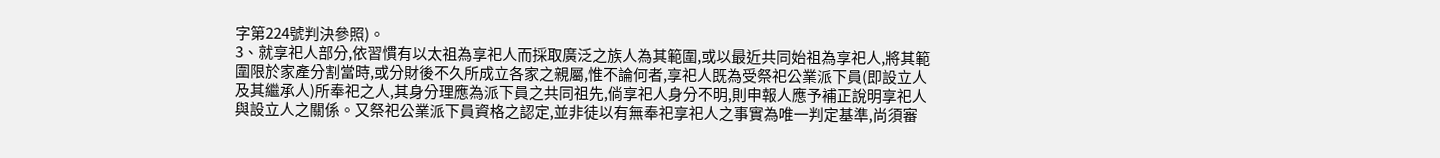字第224號判決參照)。
3、就享祀人部分,依習慣有以太祖為享祀人而採取廣泛之族人為其範圍,或以最近共同始祖為享祀人,將其範圍限於家產分割當時,或分財後不久所成立各家之親屬,惟不論何者,享祀人既為受祭祀公業派下員(即設立人及其繼承人)所奉祀之人,其身分理應為派下員之共同祖先,倘享祀人身分不明,則申報人應予補正說明享祀人與設立人之關係。又祭祀公業派下員資格之認定,並非徒以有無奉祀享祀人之事實為唯一判定基準,尚須審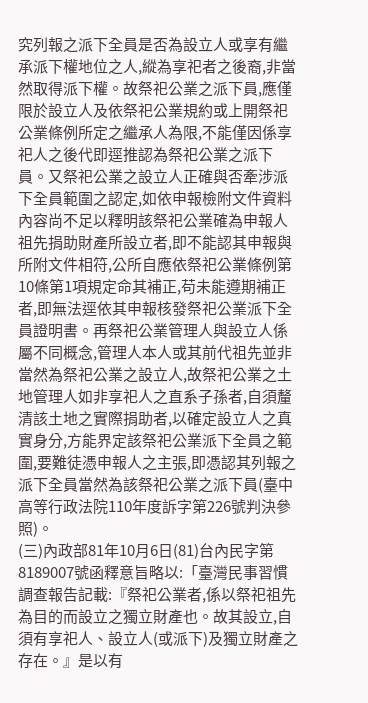究列報之派下全員是否為設立人或享有繼承派下權地位之人,縱為享祀者之後裔,非當然取得派下權。故祭祀公業之派下員,應僅限於設立人及依祭祀公業規約或上開祭祀公業條例所定之繼承人為限,不能僅因係享祀人之後代即逕推認為祭祀公業之派下員。又祭祀公業之設立人正確與否牽涉派下全員範圍之認定,如依申報檢附文件資料內容尚不足以釋明該祭祀公業確為申報人祖先捐助財產所設立者,即不能認其申報與所附文件相符,公所自應依祭祀公業條例第10條第1項規定命其補正,苟未能遵期補正者,即無法逕依其申報核發祭祀公業派下全員證明書。再祭祀公業管理人與設立人係屬不同概念,管理人本人或其前代祖先並非當然為祭祀公業之設立人,故祭祀公業之土地管理人如非享祀人之直系子孫者,自須釐清該土地之實際捐助者,以確定設立人之真實身分,方能界定該祭祀公業派下全員之範圍,要難徒憑申報人之主張,即憑認其列報之派下全員當然為該祭祀公業之派下員(臺中高等行政法院110年度訴字第226號判決參照)。
(三)內政部81年10月6日(81)台內民字第8189007號函釋意旨略以:「臺灣民事習慣調查報告記載:『祭祀公業者,係以祭祀祖先為目的而設立之獨立財產也。故其設立,自須有享祀人、設立人(或派下)及獨立財產之存在。』是以有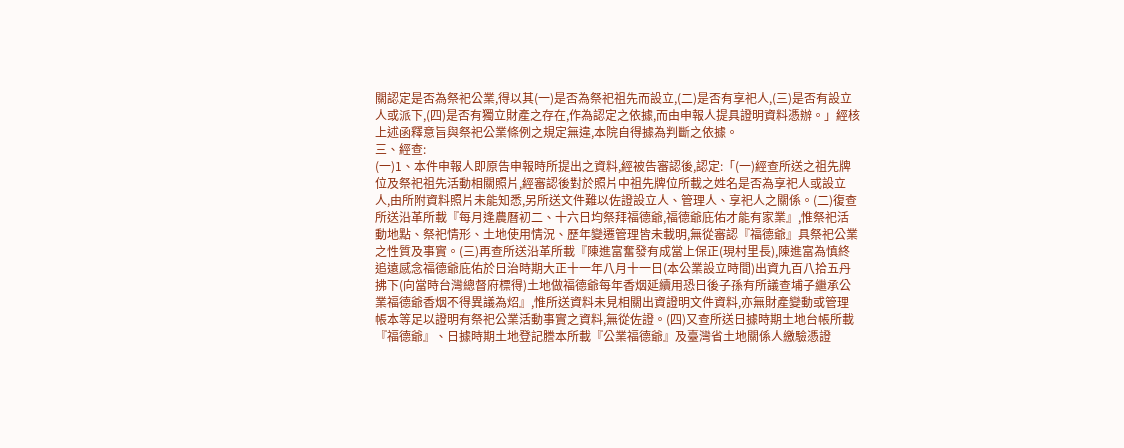關認定是否為祭祀公業,得以其(一)是否為祭祀祖先而設立,(二)是否有享祀人,(三)是否有設立人或派下,(四)是否有獨立財產之存在,作為認定之依據,而由申報人提具證明資料憑辦。」經核上述函釋意旨與祭祀公業條例之規定無違,本院自得據為判斷之依據。
三、經查:
(一)1、本件申報人即原告申報時所提出之資料,經被告審認後,認定:「(一)經查所送之祖先牌位及祭祀祖先活動相關照片,經審認後對於照片中祖先牌位所載之姓名是否為享祀人或設立人,由所附資料照片未能知悉,另所送文件難以佐證設立人、管理人、享祀人之關係。(二)復查所送沿革所載『每月逢農曆初二、十六日均祭拜福德爺,福德爺庇佑才能有家業』,惟祭祀活動地點、祭祀情形、土地使用情況、歷年變遷管理皆未載明,無從審認『福德爺』具祭祀公業之性質及事實。(三)再查所送沿革所載『陳進富奮發有成當上保正(現村里長),陳進富為慎終追遠感念福德爺庇佑於日治時期大正十一年八月十一日(本公業設立時間)出資九百八拾五丹拂下(向當時台灣總督府標得)土地做福德爺每年香烟延續用恐日後子孫有所議查埔子繼承公業福德爺香烟不得異議為炤』,惟所送資料未見相關出資證明文件資料,亦無財產變動或管理帳本等足以證明有祭祀公業活動事實之資料,無從佐證。(四)又查所送日據時期土地台帳所載『福德爺』、日據時期土地登記謄本所載『公業福德爺』及臺灣省土地關係人繳驗憑證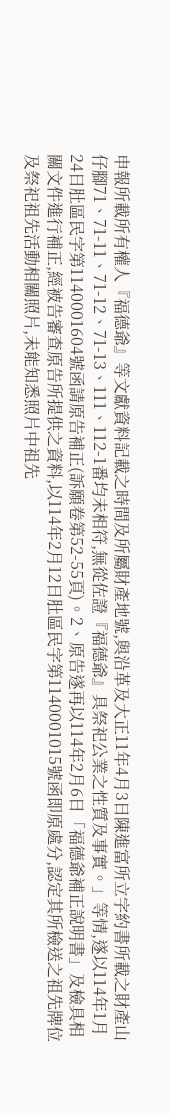申報所載所有權人『福德爺』等文獻資料記載之時間及所屬財產地號,與沿革及大正11年4月3日陳進富所立字約書所載之財產山仔腳71、71-11、71-12、71-13、111、112-1番均未相符,無從佐證『福德爺』具祭祀公業之性質及事實。」等情,遂以114年1月24日肚區民字第1140001604號函請原告補正(訴願卷第52-55頁)。2、原告遂再以114年2月6日「福德爺補正說明書」及檢具相關文件進行補正,經被告審查原告所提供之資料,以114年2月12日肚區民字第1140001015號函即原處分,認定其所檢送之祖先牌位及祭祀祖先活動相關照片,未能知悉照片中祖先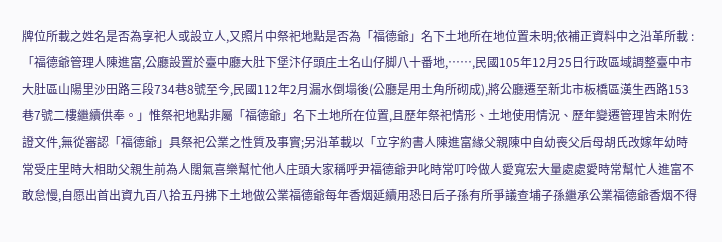牌位所載之姓名是否為享祀人或設立人,又照片中祭祀地點是否為「福德爺」名下土地所在地位置未明;依補正資料中之沿革所載 :「福德爺管理人陳進富,公廳設置於臺中廳大肚下堡汴仔頭庄土名山仔脚八十番地,……,民國105年12月25日行政區域調整臺中市大肚區山陽里沙田路三段734巷8號至今,民國112年2月漏水倒塌後(公廳是用土角所砌成),將公廳遷至新北市板橋區漢生西路153巷7號二樓繼續供奉。」惟祭祀地點非屬「福德爺」名下土地所在位置,且歷年祭祀情形、土地使用情況、歷年變遷管理皆未附佐證文件,無從審認「福德爺」具祭祀公業之性質及事實;另沿革載以「立字約書人陳進富緣父親陳中自幼喪父后母胡氏改嫁年幼時常受庄里時大相助父親生前為人闊氣喜樂幫忙他人庄頭大家稱呼尹福德爺尹叱時常叮呤做人愛寬宏大量處處愛時常幫忙人進富不敢怠慢,自愿出首出資九百八拾五丹拂下土地做公業福德爺每年香烟延續用恐日后子孫有所爭議查埔子孫繼承公業福德爺香烟不得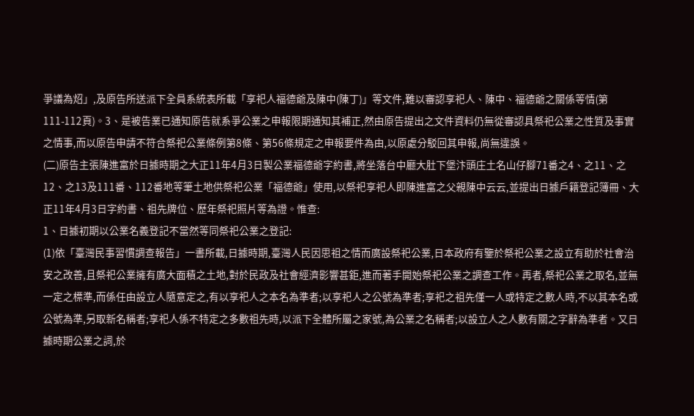爭議為炤」,及原告所送派下全員系統表所載「享祀人福德爺及陳中(陳丁)」等文件,難以審認享祀人、陳中、福德爺之關係等情(第111-112頁)。3、是被告業已通知原告就系爭公業之申報限期通知其補正,然由原告提出之文件資料仍無從審認具祭祀公業之性質及事實之情事,而以原告申請不符合祭祀公業條例第8條、第56條規定之申報要件為由,以原處分駁回其申報,尚無違誤。
(二)原告主張陳進富於日據時期之大正11年4月3日製公業福德爺字約書,將坐落台中廳大肚下堡汴頭庄土名山仔腳71番之4、之11、之12、之13及111番、112番地等筆土地供祭祀公業「福德爺」使用,以祭祀享祀人即陳進富之父親陳中云云,並提出日據戶籍登記簿冊、大正11年4月3日字約書、祖先牌位、歷年祭祀照片等為證。惟查:
1、日據初期以公業名義登記不當然等同祭祀公業之登記:
(1)依「臺灣民事習慣調查報告」一書所載,日據時期,臺灣人民因思祖之情而廣設祭祀公業,日本政府有鑒於祭祀公業之設立有助於社會治安之改善,且祭祀公業擁有廣大面積之土地,對於民政及社會經濟影響甚鉅,進而著手開始祭祀公業之調查工作。再者,祭祀公業之取名,並無一定之標準,而係任由設立人隨意定之,有以享祀人之本名為準者;以享祀人之公號為準者;享祀之祖先僅一人或特定之數人時,不以其本名或公號為準,另取新名稱者;享祀人係不特定之多數祖先時,以派下全體所屬之家號,為公業之名稱者;以設立人之人數有關之字辭為準者。又日據時期公業之詞,於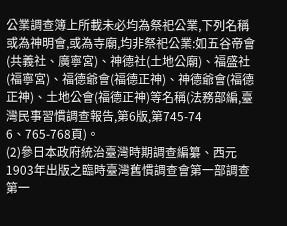公業調查簿上所載未必均為祭祀公業,下列名稱或為神明會,或為寺廟,均非祭祀公業:如五谷帝會(共義社、廣寧宮)、神德社(土地公廟)、福盛社(福寧宮)、福德爺會(福德正神)、神德爺會(福德正神)、土地公會(福德正神)等名稱(法務部編,臺灣民事習慣調查報告,第6版,第745-74
6、765-768頁)。
(2)參日本政府統治臺灣時期調查編纂、西元1903年出版之臨時臺灣舊慣調查會第一部調查第一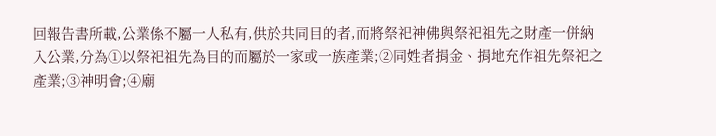回報告書所載,公業係不屬一人私有,供於共同目的者,而將祭祀神佛與祭祀祖先之財產一併納入公業,分為①以祭祀祖先為目的而屬於一家或一族產業;②同姓者捐金、捐地充作祖先祭祀之產業;③神明會;④廟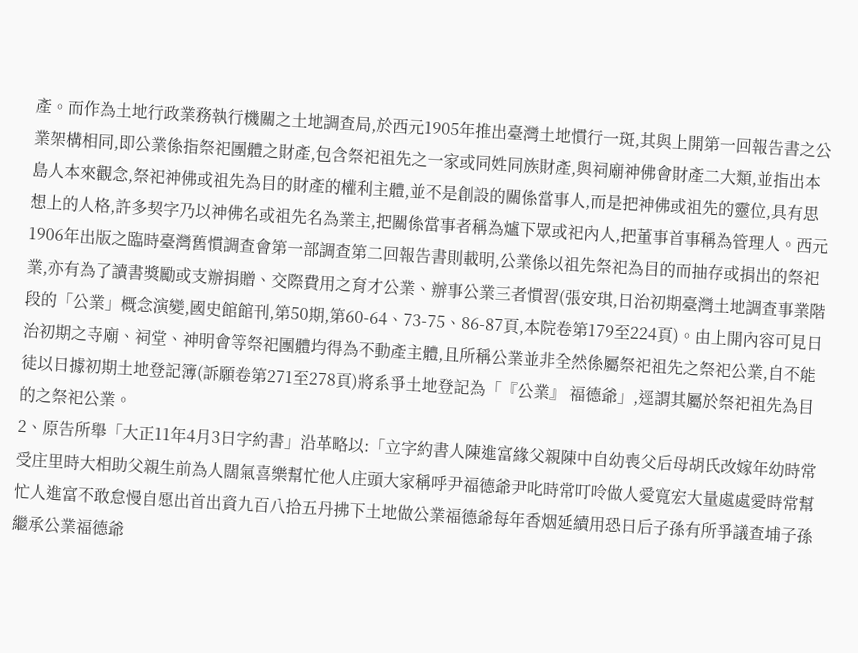產。而作為土地行政業務執行機關之土地調查局,於西元1905年推出臺灣土地慣行一斑,其與上開第一回報告書之公業架構相同,即公業係指祭祀團體之財產,包含祭祀祖先之一家或同姓同族財產,與祠廟神佛會財產二大類,並指出本島人本來觀念,祭祀神佛或祖先為目的財產的權利主體,並不是創設的關係當事人,而是把神佛或祖先的靈位,具有思想上的人格,許多契字乃以神佛名或祖先名為業主,把關係當事者稱為爐下眾或祀內人,把董事首事稱為管理人。西元1906年出版之臨時臺灣舊慣調查會第一部調查第二回報告書則載明,公業係以祖先祭祀為目的而抽存或捐出的祭祀業,亦有為了讀書獎勵或支辦捐贈、交際費用之育才公業、辦事公業三者慣習(張安琪,日治初期臺灣土地調查事業階段的「公業」概念演變,國史館館刊,第50期,第60-64、73-75、86-87頁,本院卷第179至224頁)。由上開內容可見日治初期之寺廟、祠堂、神明會等祭祀團體均得為不動產主體,且所稱公業並非全然係屬祭祀祖先之祭祀公業,自不能徒以日據初期土地登記簿(訴願卷第271至278頁)將系爭土地登記為「『公業』 福德爺」,逕謂其屬於祭祀祖先為目的之祭祀公業。
2、原告所舉「大正11年4月3日字約書」沿革略以:「立字約書人陳進富緣父親陳中自幼喪父后母胡氏改嫁年幼時常受庄里時大相助父親生前為人闊氣喜樂幫忙他人庄頭大家稱呼尹福德爺尹叱時常叮呤做人愛寬宏大量處處愛時常幫忙人進富不敢怠慢自愿出首出資九百八拾五丹拂下土地做公業福德爺每年香烟延續用恐日后子孫有所爭議查埔子孫繼承公業福德爺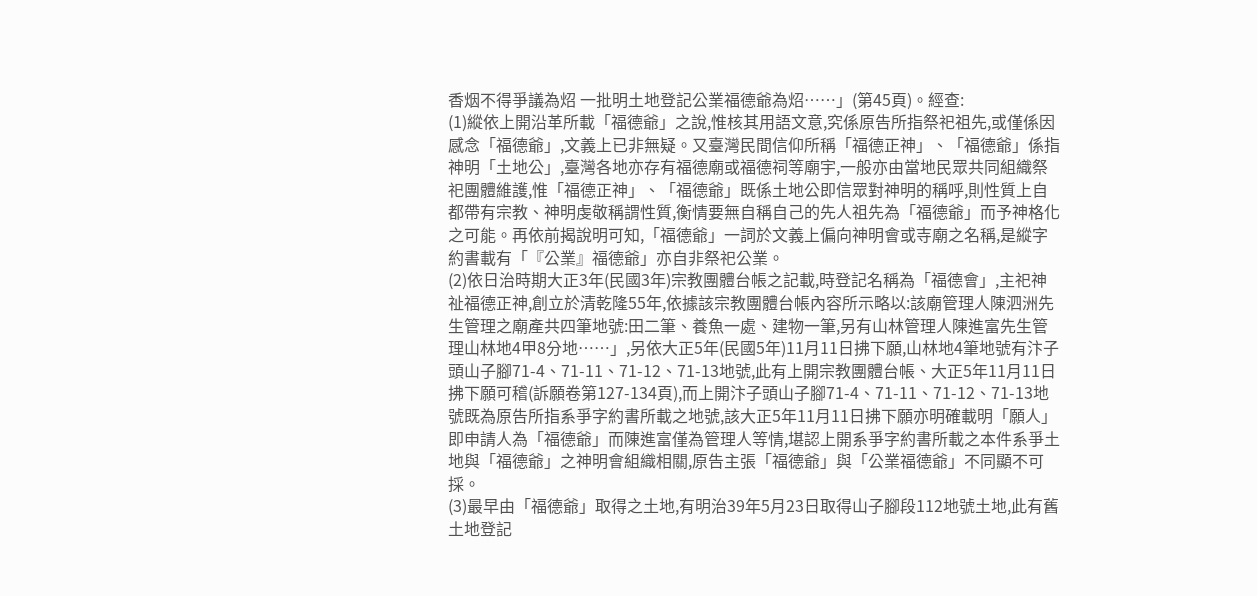香烟不得爭議為炤 一批明土地登記公業福德爺為炤……」(第45頁)。經查:
(1)縱依上開沿革所載「福德爺」之說,惟核其用語文意,究係原告所指祭祀祖先,或僅係因感念「福德爺」,文義上已非無疑。又臺灣民間信仰所稱「福德正神」、「福德爺」係指神明「土地公」,臺灣各地亦存有福德廟或福德祠等廟宇,一般亦由當地民眾共同組織祭祀團體維護,惟「福德正神」、「福德爺」既係土地公即信眾對神明的稱呼,則性質上自都帶有宗教、神明虔敬稱謂性質,衡情要無自稱自己的先人祖先為「福德爺」而予神格化之可能。再依前揭說明可知,「福德爺」一詞於文義上偏向神明會或寺廟之名稱,是縱字約書載有「『公業』福德爺」亦自非祭祀公業。
(2)依日治時期大正3年(民國3年)宗教團體台帳之記載,時登記名稱為「福德會」,主祀神祉福德正神,創立於清乾隆55年,依據該宗教團體台帳內容所示略以:該廟管理人陳泗洲先生管理之廟產共四筆地號:田二筆、養魚一處、建物一筆,另有山林管理人陳進富先生管理山林地4甲8分地……」,另依大正5年(民國5年)11月11日拂下願,山林地4筆地號有汴子頭山子腳71-4、71-11、71-12、71-13地號,此有上開宗教團體台帳、大正5年11月11日拂下願可稽(訴願卷第127-134頁),而上開汴子頭山子腳71-4、71-11、71-12、71-13地號既為原告所指系爭字約書所載之地號,該大正5年11月11日拂下願亦明確載明「願人」即申請人為「福德爺」而陳進富僅為管理人等情,堪認上開系爭字約書所載之本件系爭土地與「福德爺」之神明會組織相關,原告主張「福德爺」與「公業福德爺」不同顯不可採。
(3)最早由「福德爺」取得之土地,有明治39年5月23日取得山子腳段112地號土地,此有舊土地登記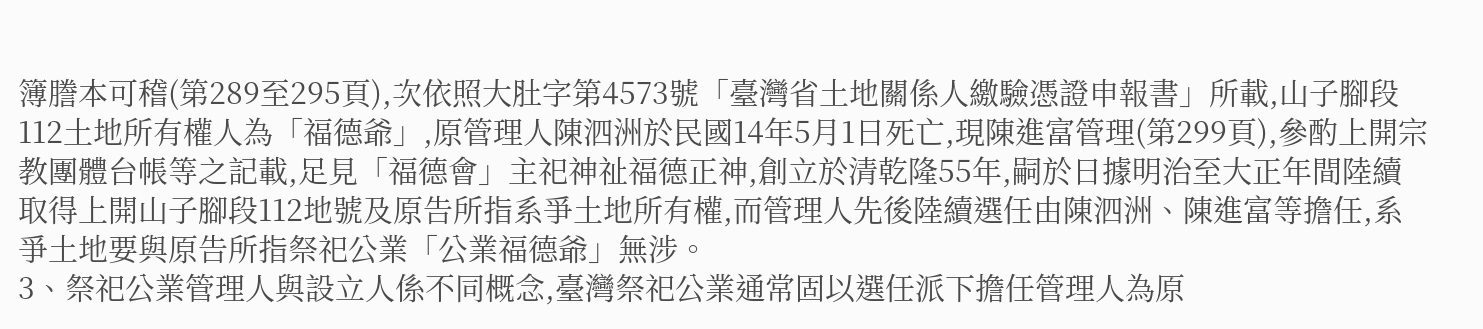簿謄本可稽(第289至295頁),次依照大肚字第4573號「臺灣省土地關係人繳驗憑證申報書」所載,山子腳段112土地所有權人為「福德爺」,原管理人陳泗洲於民國14年5月1日死亡,現陳進富管理(第299頁),參酌上開宗教團體台帳等之記載,足見「福德會」主祀神祉福德正神,創立於清乾隆55年,嗣於日據明治至大正年間陸續取得上開山子腳段112地號及原告所指系爭土地所有權,而管理人先後陸續選任由陳泗洲、陳進富等擔任,系爭土地要與原告所指祭祀公業「公業福德爺」無涉。
3、祭祀公業管理人與設立人係不同概念,臺灣祭祀公業通常固以選任派下擔任管理人為原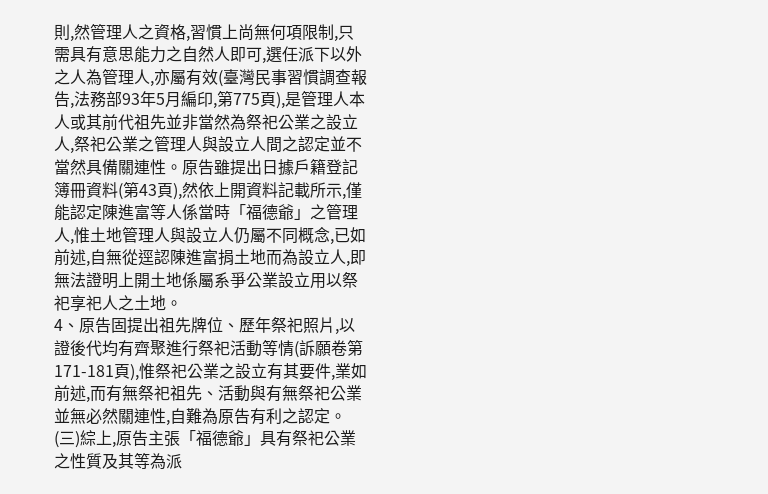則,然管理人之資格,習慣上尚無何項限制,只需具有意思能力之自然人即可,選任派下以外之人為管理人,亦屬有效(臺灣民事習慣調查報告,法務部93年5月編印,第775頁),是管理人本人或其前代祖先並非當然為祭祀公業之設立人,祭祀公業之管理人與設立人間之認定並不當然具備關連性。原告雖提出日據戶籍登記簿冊資料(第43頁),然依上開資料記載所示,僅能認定陳進富等人係當時「福德爺」之管理人,惟土地管理人與設立人仍屬不同概念,已如前述,自無從逕認陳進富捐土地而為設立人,即無法證明上開土地係屬系爭公業設立用以祭祀享祀人之土地。
4、原告固提出祖先牌位、歷年祭祀照片,以證後代均有齊聚進行祭祀活動等情(訴願卷第171-181頁),惟祭祀公業之設立有其要件,業如前述,而有無祭祀祖先、活動與有無祭祀公業並無必然關連性,自難為原告有利之認定。
(三)綜上,原告主張「福德爺」具有祭祀公業之性質及其等為派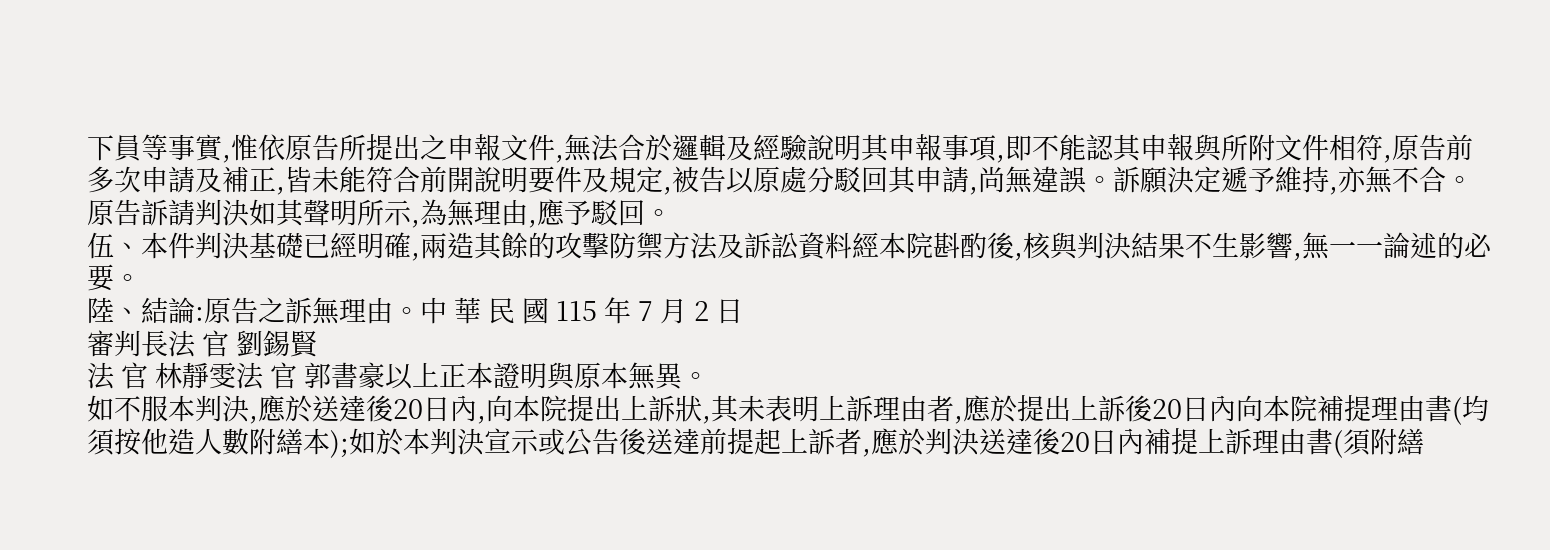下員等事實,惟依原告所提出之申報文件,無法合於邏輯及經驗說明其申報事項,即不能認其申報與所附文件相符,原告前多次申請及補正,皆未能符合前開說明要件及規定,被告以原處分駁回其申請,尚無違誤。訴願決定遞予維持,亦無不合。原告訴請判決如其聲明所示,為無理由,應予駁回。
伍、本件判決基礎已經明確,兩造其餘的攻擊防禦方法及訴訟資料經本院斟酌後,核與判決結果不生影響,無一一論述的必要。
陸、結論:原告之訴無理由。中 華 民 國 115 年 7 月 2 日
審判長法 官 劉錫賢
法 官 林靜雯法 官 郭書豪以上正本證明與原本無異。
如不服本判決,應於送達後20日內,向本院提出上訴狀,其未表明上訴理由者,應於提出上訴後20日內向本院補提理由書(均須按他造人數附繕本);如於本判決宣示或公告後送達前提起上訴者,應於判決送達後20日內補提上訴理由書(須附繕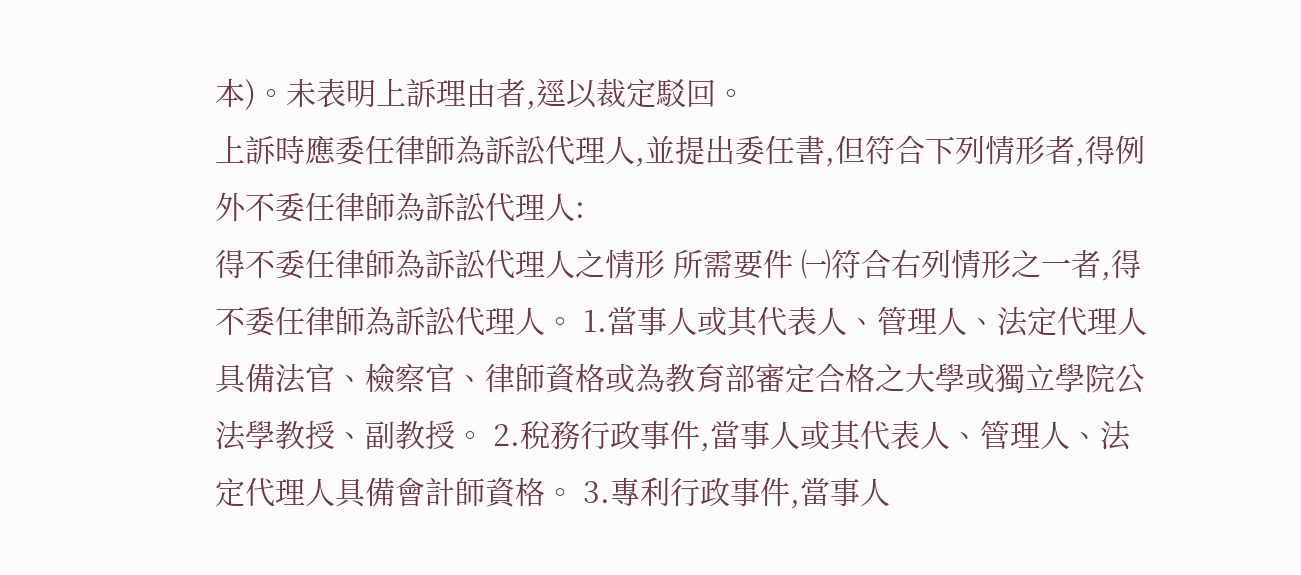本)。未表明上訴理由者,逕以裁定駁回。
上訴時應委任律師為訴訟代理人,並提出委任書,但符合下列情形者,得例外不委任律師為訴訟代理人:
得不委任律師為訴訟代理人之情形 所需要件 ㈠符合右列情形之一者,得不委任律師為訴訟代理人。 1.當事人或其代表人、管理人、法定代理人具備法官、檢察官、律師資格或為教育部審定合格之大學或獨立學院公法學教授、副教授。 2.稅務行政事件,當事人或其代表人、管理人、法定代理人具備會計師資格。 3.專利行政事件,當事人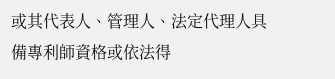或其代表人、管理人、法定代理人具備專利師資格或依法得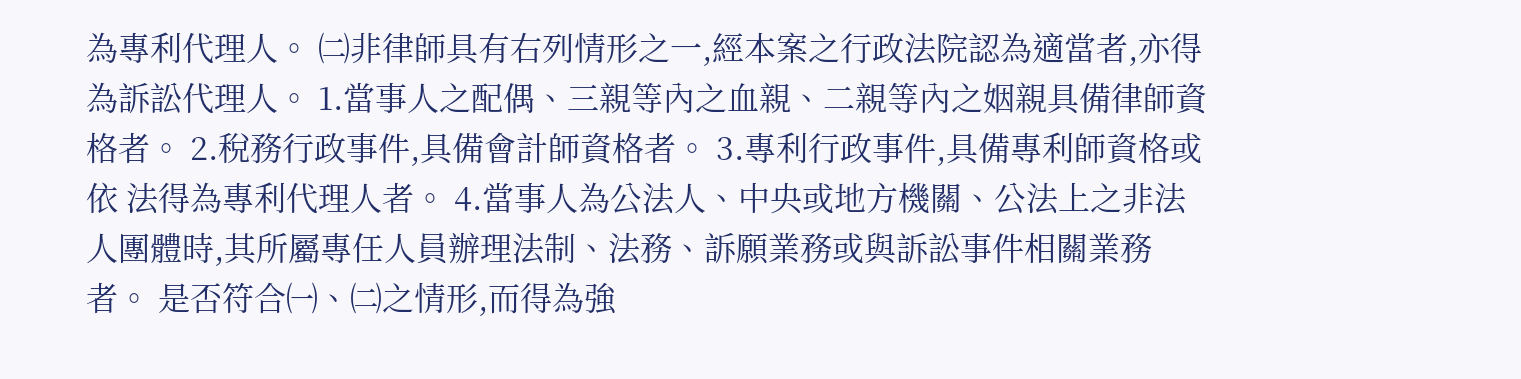為專利代理人。 ㈡非律師具有右列情形之一,經本案之行政法院認為適當者,亦得為訴訟代理人。 1.當事人之配偶、三親等內之血親、二親等內之姻親具備律師資格者。 2.稅務行政事件,具備會計師資格者。 3.專利行政事件,具備專利師資格或依 法得為專利代理人者。 4.當事人為公法人、中央或地方機關、公法上之非法人團體時,其所屬專任人員辦理法制、法務、訴願業務或與訴訟事件相關業務者。 是否符合㈠、㈡之情形,而得為強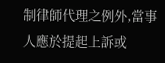制律師代理之例外,當事人應於提起上訴或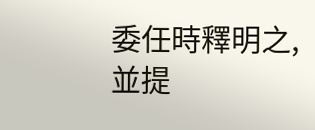委任時釋明之,並提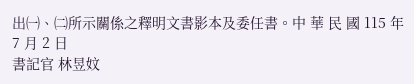出㈠、㈡所示關係之釋明文書影本及委任書。中 華 民 國 115 年 7 月 2 日
書記官 林昱妏